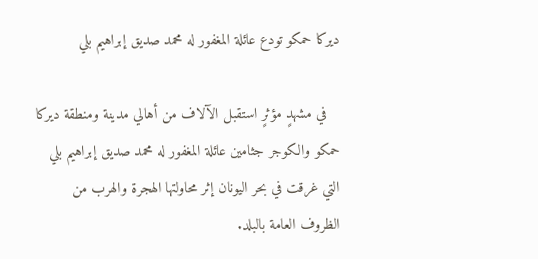ديركا حمكو تودع عائلة المغفور له محمد صديق إبراهيم بلي

   في مشهدٍ مؤثرٍ استقبل الآلاف من أهالي مدينة ومنطقة ديركا حمكو والكوجر جثامين عائلة المغفور له محمد صديق إبراهيم بلي التي غرقت في بحر اليونان إثر محاولتها الهجرة والهرب من الظروف العامة بالبلد.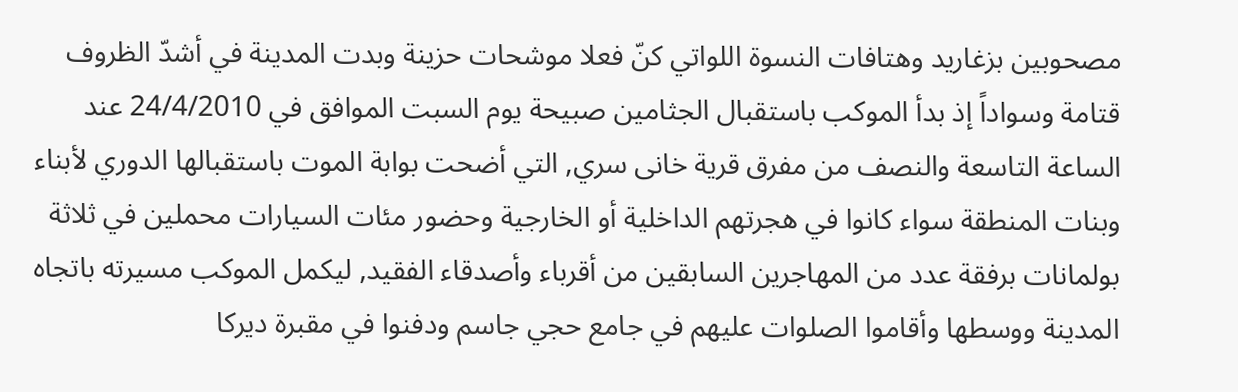مصحوبين بزغاريد وهتافات النسوة اللواتي كنّ فعلا موشحات حزينة وبدت المدينة في أشدّ الظروف قتامة وسواداً إذ بدأ الموكب باستقبال الجثامين صبيحة يوم السبت الموافق في 24/4/2010 عند الساعة التاسعة والنصف من مفرق قرية خانى سري, التي أضحت بوابة الموت باستقبالها الدوري لأبناء وبنات المنطقة سواء كانوا في هجرتهم الداخلية أو الخارجية وحضور مئات السيارات محملين في ثلاثة بولمانات برفقة عدد من المهاجرين السابقين من أقرباء وأصدقاء الفقيد, ليكمل الموكب مسيرته باتجاه المدينة ووسطها وأقاموا الصلوات عليهم في جامع حجي جاسم ودفنوا في مقبرة ديركا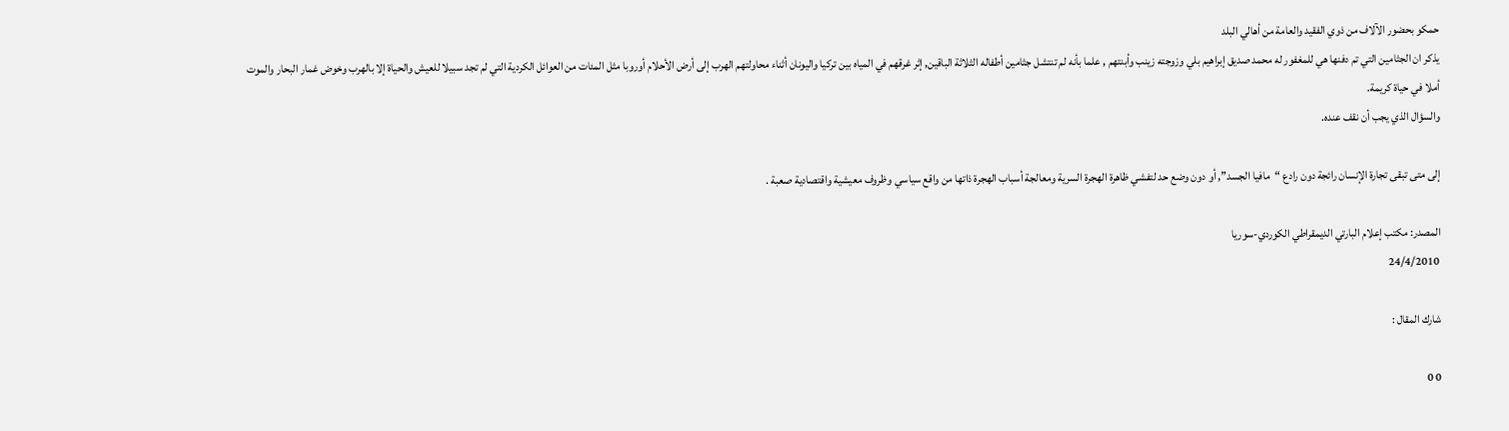حمكو بحضور الآلاف من ذوي الفقيد والعامة من أهالي البلد
يذكر ان الجثامين التي تم دفنها هي للمغفور له محمد صديق إبراهيم بلي وزوجته زينب وأبنتهم , علما بأنه لم تنتشل جثامين أطفاله الثلاثة الباقين, إثر غرقهم في المياه بين تركيا واليونان أثناء محاولتهم الهرب إلى أرض الأحلام أوروبا مثل المئات من العوائل الكردية التي لم تجد سبيلا للعيش والحياة إلا بالهرب وخوض غمار البحار والموت أملا في حياة كريمة.
والسؤال الذي يجب أن نقف عنده.

إلى متى تبقى تجارة الإنسان رائجة دون رادع “مافيا الجسد”, أو دون وضع حد لتفشي ظاهرة الهجرة السرية ومعالجة أسباب الهجرة ذاتها من واقع سياسي وظروف معيشية واقتصادية صعبة .

المصدر: مكتب إعلام البارتي الديمقراطي الكوردي-سوريا
 24/4/2010

شارك المقال :

0 0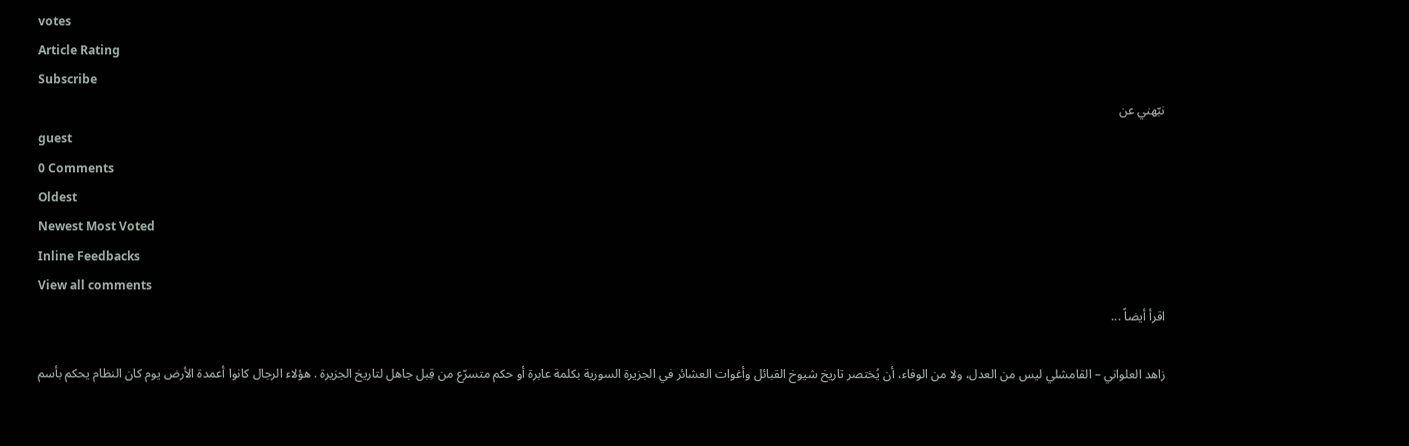votes
Article Rating
Subscribe
نبّهني عن
guest
0 Comments
Oldest
Newest Most Voted
Inline Feedbacks
View all comments
اقرأ أيضاً ...

زاهد العلواني – القامشلي ليس من العدل، ولا من الوفاء، أن يُختصر تاريخ شيوخ القبائل وأغوات العشائر في الجزيرة السورية بكلمة عابرة أو حكم متسرّع من قِبل جاهل لتاريخ الجزيرة . هؤلاء الرجال كانوا أعمدة الأرض يوم كان النظام يحكم بأسم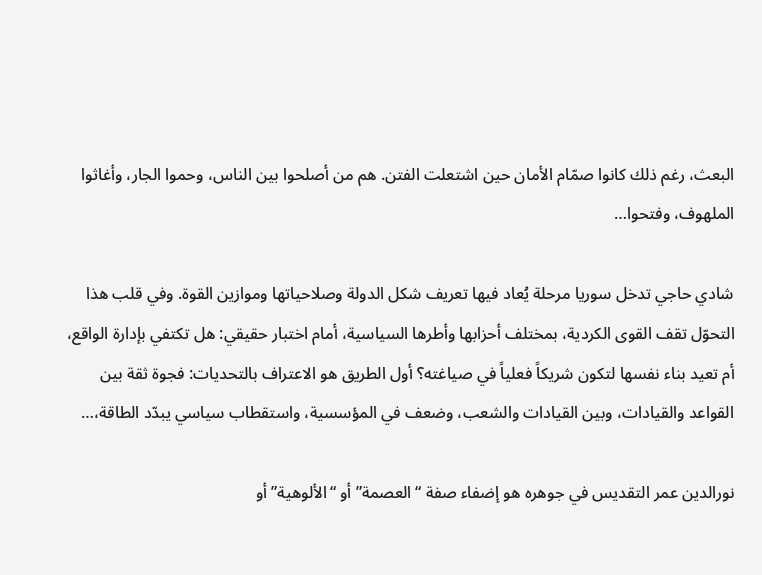البعث، رغم ذلك كانوا صمّام الأمان حين اشتعلت الفتن. هم من أصلحوا بين الناس، وحموا الجار، وأغاثوا الملهوف، وفتحوا…

شادي حاجي تدخل سوريا مرحلة يُعاد فيها تعريف شكل الدولة وصلاحياتها وموازين القوة. وفي قلب هذا التحوّل تقف القوى الكردية، بمختلف أحزابها وأطرها السياسية، أمام اختبار حقيقي: هل تكتفي بإدارة الواقع، أم تعيد بناء نفسها لتكون شريكاً فعلياً في صياغته؟ أول الطريق هو الاعتراف بالتحديات: فجوة ثقة بين القواعد والقيادات، وبين القيادات والشعب، وضعف في المؤسسية، واستقطاب سياسي يبدّد الطاقة،…

نورالدين عمر التقديس في جوهره هو إضفاء صفة “العصمة” أو “الألوهية” أو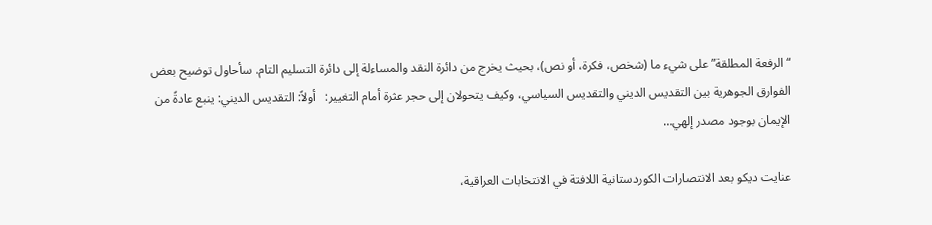“الرفعة المطلقة” على شيء ما (شخص، فكرة، أو نص)، بحيث يخرج من دائرة النقد والمساءلة إلى دائرة التسليم التام. سأحاول توضيح بعض الفوارق الجوهرية بين التقديس الديني والتقديس السياسي، وكيف يتحولان إلى حجر عثرة أمام التغيير:   أولاً: التقديس الديني: ينبع عادةً من الإيمان بوجود مصدر إلهي…

عنايت ديكو بعد الانتصارات الكوردستانية اللافتة في الانتخابات العراقية،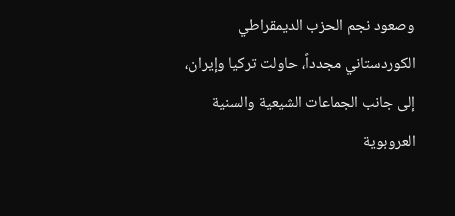وصعود نجم الحزب الديمقراطي الكوردستاني مجدداً، حاولت تركيا وإيران، إلى جانب الجماعات الشيعية والسنية العروبوية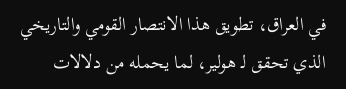في العراق، تطويق هذا الانتصار القومي والتاريخي الذي تحقق لـ هولير، لما يحمله من دلالات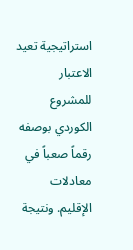استراتيجية تعيد الاعتبار للمشروع الكوردي بوصفه رقماً صعباً في معادلات الإقليم. ونتيجة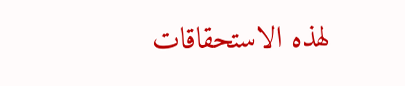لهذه الاستحقاقات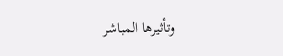وتأثيرها المباشر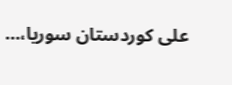على كوردستان سوريا،…